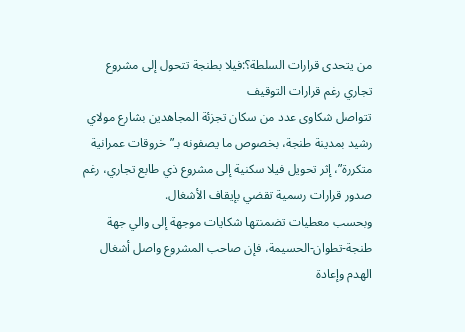من يتحدى قرارات السلطة؟:فيلا بطنجة تتحول إلى مشروع تجاري رغم قرارات التوقيف
تتواصل شكاوى عدد من سكان تجزئة المجاهدين بشارع مولاي رشيد بمدينة طنجة، بخصوص ما يصفونه بـ”خروقات عمرانية متكررة”، إثر تحويل فيلا سكنية إلى مشروع ذي طابع تجاري، رغم صدور قرارات رسمية تقضي بإيقاف الأشغال.
وبحسب معطيات تضمنتها شكايات موجهة إلى والي جهة طنجة-تطوان-الحسيمة، فإن صاحب المشروع واصل أشغال الهدم وإعادة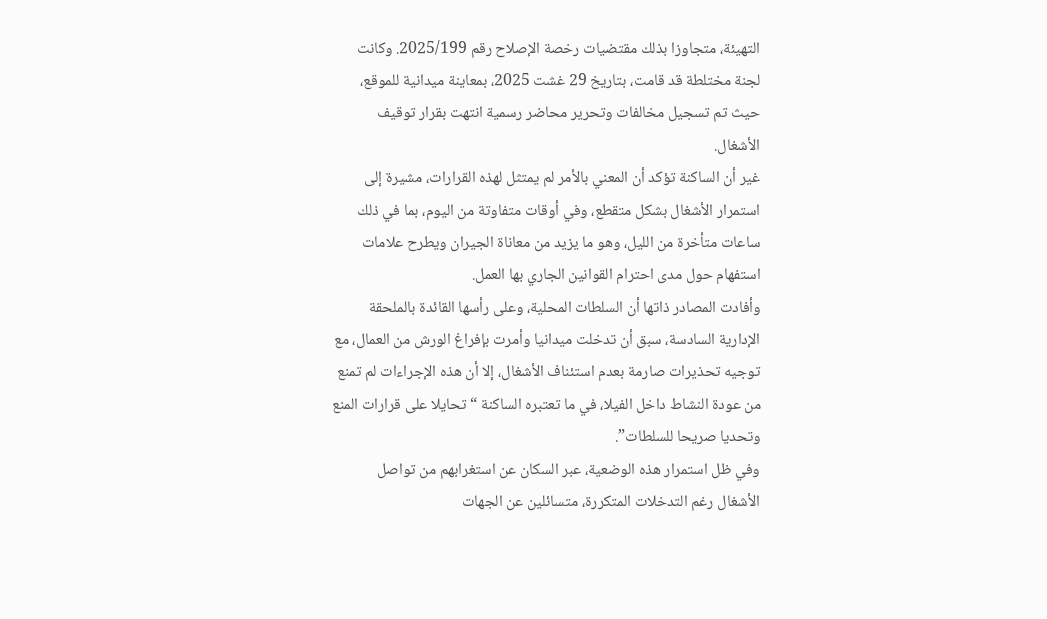التهيئة، متجاوزا بذلك مقتضيات رخصة الإصلاح رقم 2025/199. وكانت لجنة مختلطة قد قامت، بتاريخ 29 غشت 2025، بمعاينة ميدانية للموقع، حيث تم تسجيل مخالفات وتحرير محاضر رسمية انتهت بقرار توقيف الأشغال.
غير أن الساكنة تؤكد أن المعني بالأمر لم يمتثل لهذه القرارات، مشيرة إلى استمرار الأشغال بشكل متقطع، وفي أوقات متفاوتة من اليوم، بما في ذلك ساعات متأخرة من الليل، وهو ما يزيد من معاناة الجيران ويطرح علامات استفهام حول مدى احترام القوانين الجاري بها العمل.
وأفادت المصادر ذاتها أن السلطات المحلية، وعلى رأسها القائدة بالملحقة الإدارية السادسة، سبق أن تدخلت ميدانيا وأمرت بإفراغ الورش من العمال، مع توجيه تحذيرات صارمة بعدم استئناف الأشغال، إلا أن هذه الإجراءات لم تمنع من عودة النشاط داخل الفيلا، في ما تعتبره الساكنة “تحايلا على قرارات المنع وتحديا صريحا للسلطات”.
وفي ظل استمرار هذه الوضعية، عبر السكان عن استغرابهم من تواصل الأشغال رغم التدخلات المتكررة، متسائلين عن الجهات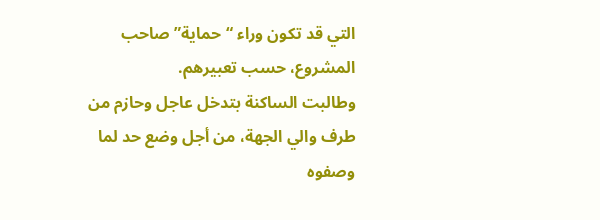التي قد تكون وراء “حماية” صاحب المشروع، حسب تعبيرهم.
وطالبت الساكنة بتدخل عاجل وحازم من طرف والي الجهة، من أجل وضع حد لما وصفوه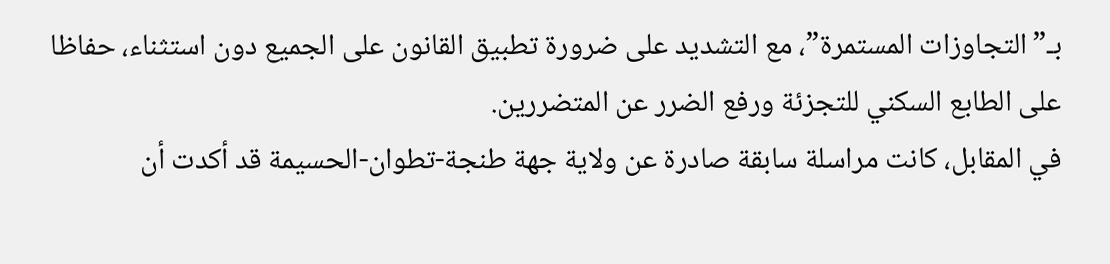بـ”التجاوزات المستمرة”، مع التشديد على ضرورة تطبيق القانون على الجميع دون استثناء، حفاظا على الطابع السكني للتجزئة ورفع الضرر عن المتضررين.
في المقابل، كانت مراسلة سابقة صادرة عن ولاية جهة طنجة-تطوان-الحسيمة قد أكدت أن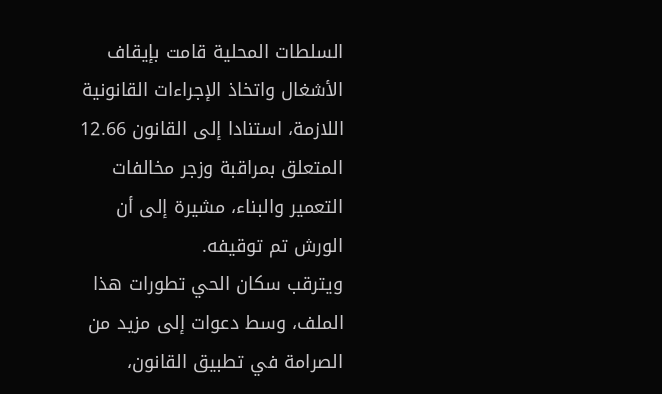السلطات المحلية قامت بإيقاف الأشغال واتخاذ الإجراءات القانونية اللازمة، استنادا إلى القانون 12.66 المتعلق بمراقبة وزجر مخالفات التعمير والبناء، مشيرة إلى أن الورش تم توقيفه.
ويترقب سكان الحي تطورات هذا الملف، وسط دعوات إلى مزيد من الصرامة في تطبيق القانون،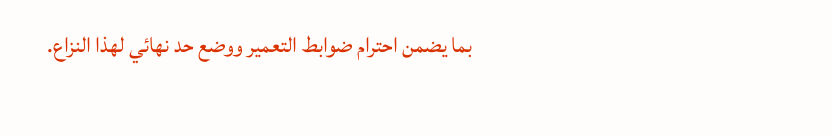بما يضمن احترام ضوابط التعمير ووضع حد نهائي لهذا النزاع.